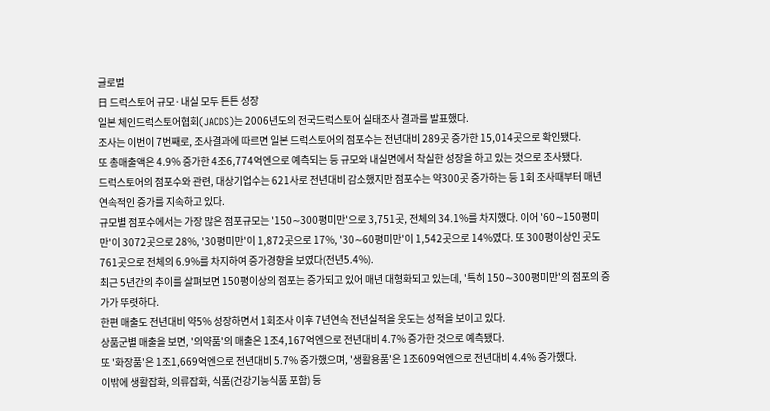글로벌
日 드럭스토어 규모·내실 모두 튼튼 성장
일본 체인드럭스토어협회(JACDS)는 2006년도의 전국드럭스토어 실태조사 결과를 발표했다.
조사는 이번이 7번째로, 조사결과에 따르면 일본 드럭스토어의 점포수는 전년대비 289곳 증가한 15,014곳으로 확인됐다.
또 총매출액은 4.9% 증가한 4조6,774억엔으로 예측되는 등 규모와 내실면에서 착실한 성장을 하고 있는 것으로 조사됐다.
드럭스토어의 점포수와 관련, 대상기업수는 621사로 전년대비 감소했지만 점포수는 약300곳 증가하는 등 1회 조사때부터 매년 연속적인 증가를 지속하고 있다.
규모별 점포수에서는 가장 많은 점포규모는 '150∼300평미만'으로 3,751곳, 전체의 34.1%를 차지했다. 이어 '60∼150평미만'이 3072곳으로 28%, '30평미만'이 1,872곳으로 17%, '30∼60평미만'이 1,542곳으로 14%였다. 또 300평이상인 곳도 761곳으로 전체의 6.9%를 차지하여 증가경향을 보였다(전년5.4%).
최근 5년간의 추이를 살펴보면 150평이상의 점포는 증가되고 있어 매년 대형화되고 있는데, '특히 150∼300평미만'의 점포의 증가가 뚜렷하다.
한편 매출도 전년대비 약5% 성장하면서 1회조사 이후 7년연속 전년실적을 웃도는 성적을 보이고 있다.
상품군별 매출을 보면, '의약품'의 매출은 1조4,167억엔으로 전년대비 4.7% 증가한 것으로 예측됐다.
또 '화장품'은 1조1,669억엔으로 전년대비 5.7% 증가했으며, '생활용품'은 1조609억엔으로 전년대비 4.4% 증가했다.
이밖에 생활잡화, 의류잡화, 식품(건강기능식품 포함) 등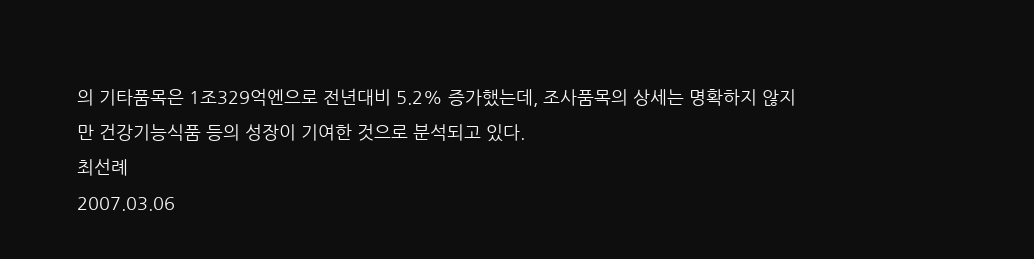의 기타품목은 1조329억엔으로 전년대비 5.2% 증가했는데, 조사품목의 상세는 명확하지 않지만 건강기능식품 등의 성장이 기여한 것으로 분석되고 있다.
최선례
2007.03.06